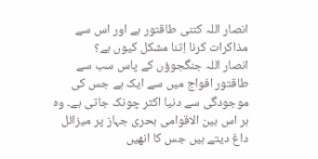انصار اللہ کتنی طاقتور ہے اور اس سے مذاکرات کرنا اِتنا مشکل کیوں ہے؟
انصار اللہ جنگجوؤں کے پاس سب سے طاقتور افواج میں سے ایک ہے جس کی موجودگی سے دنیا اکثر چونک جاتی ہے۔ وہ ہر اس بین الاقوامی بحری جہاز پر میزائل داغ دیتے ہیں جس کا انھیں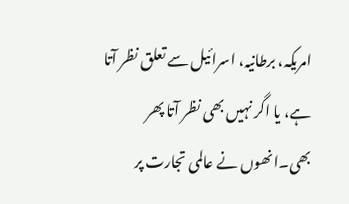امریکہ، برطانیہ، اسرائیل سے تعلق نظر آتا ہے، یا اگر نہیں بھی نظر آتا پھر بھی۔انھوں نے عالمی تجارت پر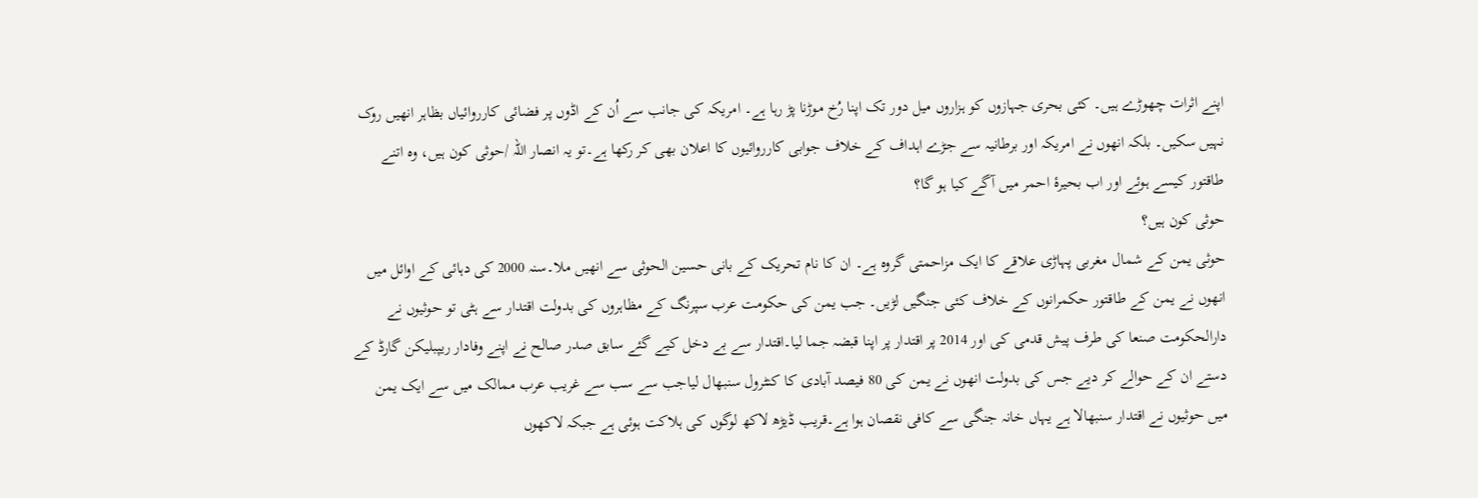اپنے اثرات چھوڑے ہیں۔ کئی بحری جہازوں کو ہزاروں میل دور تک اپنا رُخ موڑنا پڑ رہا ہے۔ امریکہ کی جانب سے اُن کے اڈوں پر فضائی کارروائیاں بظاہر انھیں روک نہیں سکیں۔ بلکہ انھوں نے امریکہ اور برطانیہ سے جڑے اہداف کے خلاف جوابی کارروائیوں کا اعلان بھی کر رکھا ہے۔تو یہ انصار اللہ /حوثی کون ہیں، وہ اتنے طاقتور کیسے ہوئے اور اب بحیرۂ احمر میں آگے کیا ہو گا؟
حوثی کون ہیں؟
حوثی یمن کے شمال مغربی پہاڑی علاقے کا ایک مزاحمتی گروہ ہے۔ ان کا نام تحریک کے بانی حسین الحوثی سے انھیں ملا۔سنہ 2000 کی دہائی کے اوائل میں انھوں نے یمن کے طاقتور حکمرانوں کے خلاف کئی جنگیں لڑیں۔ جب یمن کی حکومت عرب سپرنگ کے مظاہروں کی بدولت اقتدار سے ہٹی تو حوثیوں نے دارالحکومت صنعا کی طرف پیش قدمی کی اور 2014 پر اقتدار پر اپنا قبضہ جما لیا۔اقتدار سے بے دخل کیے گئے سابق صدر صالح نے اپنے وفادار ریپبلیکن گارڈ کے دستے ان کے حوالے کر دیے جس کی بدولت انھوں نے یمن کی 80 فیصد آبادی کا کنٹرول سنبھال لیاجب سے سب سے غریب عرب ممالک میں سے ایک یمن میں حوثیوں نے اقتدار سنبھالا ہے یہاں خانہ جنگی سے کافی نقصان ہوا ہے۔قریب ڈیڑھ لاکھ لوگوں کی ہلاکت ہوئی ہے جبکہ لاکھوں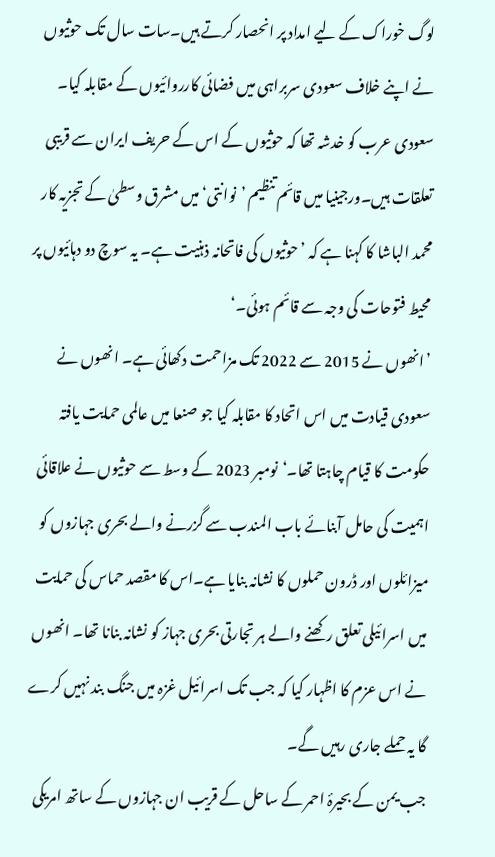لوگ خوراک کے لیے امداد پر انحصار کرتے ہیں۔سات سال تک حوثیوں نے اپنے خلاف سعودی سربراہی میں فضائی کارروائیوں کے مقابلہ کیا۔ سعودی عرب کو خدشہ تھا کہ حوثیوں کے اس کے حریف ایران سے قریبی تعلقات ہیں۔ورجینیا میں قائم تنظیم ’نوانتی‘ میں مشرق وسطیٰ کے تجزیہ کار محمد الباشا کا کہنا ہے کہ ’حوثیوں کی فاتحانہ ذہنیت ہے۔ یہ سوچ دو دہائیوں پر محیط فتوحات کی وجہ سے قائم ہوئی۔‘
’انھوں نے 2015 سے 2022 تک مزاحمت دکھائی ہے۔ انھوں نے سعودی قیادت میں اس اتحاد کا مقابلہ کیا جو صنعا میں عالمی حمایت یافتہ حکومت کا قیام چاہتا تھا۔‘نومبر 2023 کے وسط سے حوثیوں نے علاقائی اہمیت کی حامل آبنائے باب المندب سے گزرنے والے بحری جہازوں کو میزائلوں اور ڈرون حملوں کا نشانہ بنایا ہے۔اس کا مقصد حماس کی حمایت میں اسرائیلی تعلق رکھنے والے ہر تجارتی بحری جہاز کو نشانہ بنانا تھا۔ انھوں نے اس عزم کا اظہار کیا کہ جب تک اسرائیل غزہ میں جنگ بند نہیں کرے گا یہ حملے جاری رہیں گے۔
جب یمن کے بحیرۂ احمر کے ساحل کے قریب ان جہازوں کے ساتھ امریکی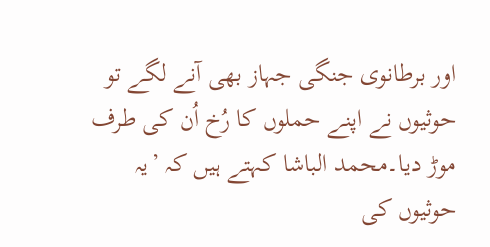اور برطانوی جنگی جہاز بھی آنے لگے تو حوثیوں نے اپنے حملوں کا رُخ اُن کی طرف موڑ دیا۔محمد الباشا کہتے ہیں کہ ’یہ حوثیوں کی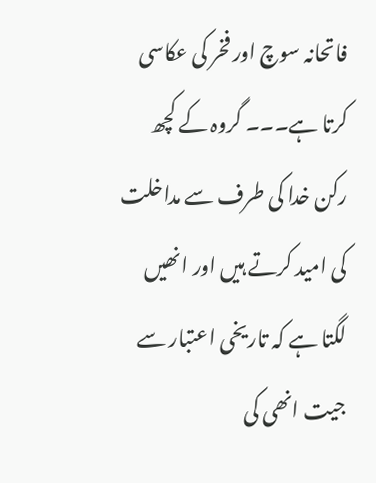فاتحانہ سوچ اور فخر کی عکاسی کرتا ہے۔۔۔ گروہ کے کچھ رکن خدا کی طرف سے مداخلت کی امید کرتے ہیں اور انھیں لگتا ہے کہ تاریخی اعتبار سے جیت انھی کی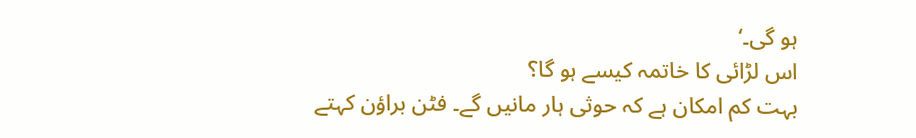ہو گی۔‘
اس لڑائی کا خاتمہ کیسے ہو گا؟
بہت کم امکان ہے کہ حوثی ہار مانیں گے۔ فٹن براؤن کہتے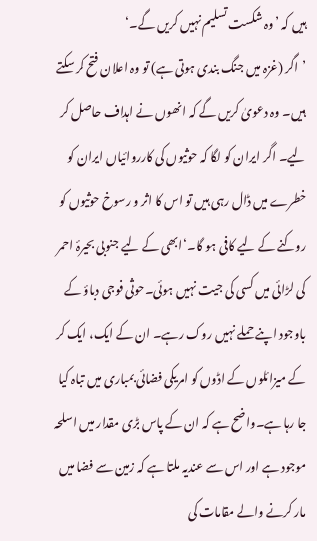ہیں کہ ’وہ شکست تسلیم نہیں کریں گے۔‘
’اگر (غزہ میں جنگ بندی ہوتی ہے) تو وہ اعلان فتح کر سکتے ہیں۔ وہ دعویٰ کریں گے کہ انھوں نے اہداف حاصل کر لیے۔ اگر ایران کو لگا کہ حوثیوں کی کارروائیاں ایران کو خطرے میں ڈال رہی ہیں تو اس کا اثر و رسوخ حوثیوں کو روکنے کے لیے کافی ہو گا۔‘ابھی کے لیے جنوبی بحیرۂ احمر کی لڑائی میں کسی کی جیت نہیں ہوئی۔حوثی فوجی دباؤ کے باوجود اپنے حملے نہیں روک رہے۔ ان کے ایک، ایک کر کے میزائلوں کے اڈوں کو امریکی فضائی بمباری میں تباہ کیا جا رہا ہے۔واضح ہے کہ ان کے پاس بڑی مقدار میں اسلحہ موجود ہے اور اس سے عندیہ ملتا ہے کہ زمین سے فضا میں مار کرنے والے مقامات کی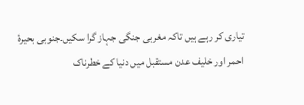تیاری کر رہے ہیں تاکہ مغربی جنگی جہاز گرا سکیں۔جنوبی بحیرۂ احمر اور خلیف عدن مستقبل میں دنیا کے خطرناک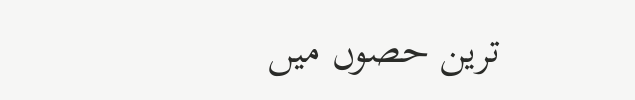ترین حصوں میں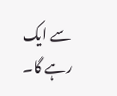سے ایک رہے گا۔